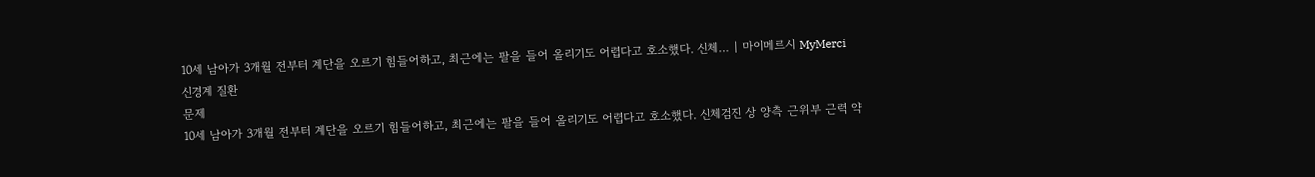10세 남아가 3개월 전부터 계단을 오르기 힘들어하고, 최근에는 팔을 들어 올리기도 어렵다고 호소했다. 신체… | 마이메르시 MyMerci
신경계 질환
문제
10세 남아가 3개월 전부터 계단을 오르기 힘들어하고, 최근에는 팔을 들어 올리기도 어렵다고 호소했다. 신체검진 상 양측 근위부 근력 약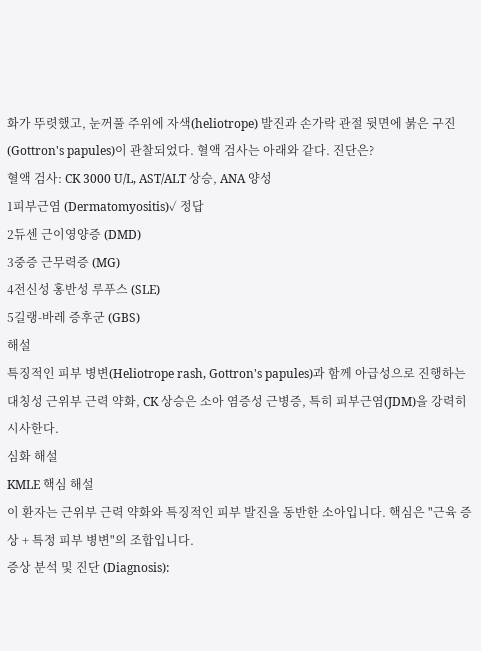화가 뚜렷했고, 눈꺼풀 주위에 자색(heliotrope) 발진과 손가락 관절 뒷면에 붉은 구진(Gottron's papules)이 관찰되었다. 혈액 검사는 아래와 같다. 진단은?
혈액 검사: CK 3000 U/L, AST/ALT 상승, ANA 양성
1피부근염 (Dermatomyositis)✓ 정답
2듀센 근이영양증 (DMD)
3중증 근무력증 (MG)
4전신성 홍반성 루푸스 (SLE)
5길랭-바레 증후군 (GBS)
해설
특징적인 피부 병변(Heliotrope rash, Gottron's papules)과 함께 아급성으로 진행하는 대칭성 근위부 근력 약화, CK 상승은 소아 염증성 근병증, 특히 피부근염(JDM)을 강력히 시사한다.
심화 해설
KMLE 핵심 해설
이 환자는 근위부 근력 약화와 특징적인 피부 발진을 동반한 소아입니다. 핵심은 "근육 증상 + 특정 피부 병변"의 조합입니다.
증상 분석 및 진단 (Diagnosis):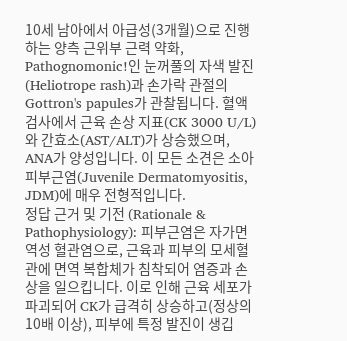10세 남아에서 아급성(3개월)으로 진행하는 양측 근위부 근력 약화, Pathognomonic!인 눈꺼풀의 자색 발진(Heliotrope rash)과 손가락 관절의 Gottron's papules가 관찰됩니다. 혈액 검사에서 근육 손상 지표(CK 3000 U/L)와 간효소(AST/ALT)가 상승했으며, ANA가 양성입니다. 이 모든 소견은 소아 피부근염(Juvenile Dermatomyositis, JDM)에 매우 전형적입니다.
정답 근거 및 기전 (Rationale & Pathophysiology): 피부근염은 자가면역성 혈관염으로, 근육과 피부의 모세혈관에 면역 복합체가 침착되어 염증과 손상을 일으킵니다. 이로 인해 근육 세포가 파괴되어 CK가 급격히 상승하고(정상의 10배 이상), 피부에 특정 발진이 생깁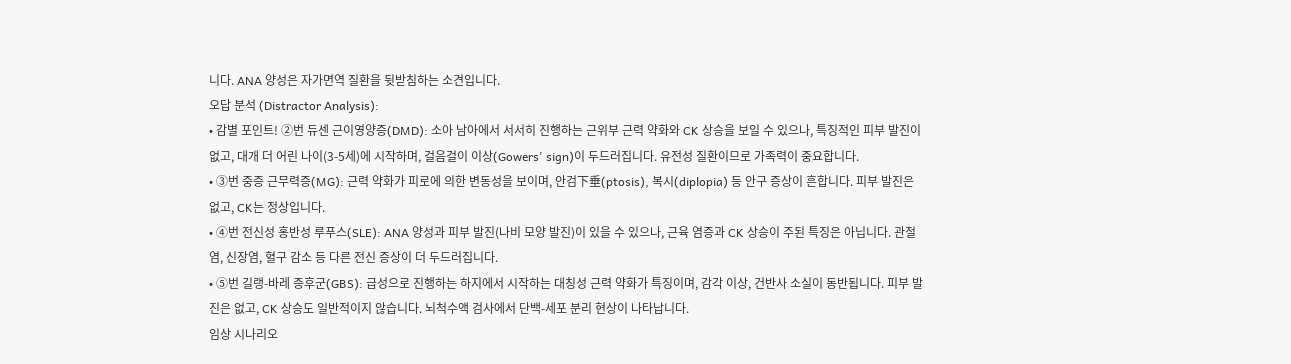니다. ANA 양성은 자가면역 질환을 뒷받침하는 소견입니다.
오답 분석 (Distractor Analysis):
• 감별 포인트! ②번 듀센 근이영양증(DMD): 소아 남아에서 서서히 진행하는 근위부 근력 약화와 CK 상승을 보일 수 있으나, 특징적인 피부 발진이 없고, 대개 더 어린 나이(3-5세)에 시작하며, 걸음걸이 이상(Gowers' sign)이 두드러집니다. 유전성 질환이므로 가족력이 중요합니다.
• ③번 중증 근무력증(MG): 근력 약화가 피로에 의한 변동성을 보이며, 안검下垂(ptosis), 복시(diplopia) 등 안구 증상이 흔합니다. 피부 발진은 없고, CK는 정상입니다.
• ④번 전신성 홍반성 루푸스(SLE): ANA 양성과 피부 발진(나비 모양 발진)이 있을 수 있으나, 근육 염증과 CK 상승이 주된 특징은 아닙니다. 관절염, 신장염, 혈구 감소 등 다른 전신 증상이 더 두드러집니다.
• ⑤번 길랭-바레 증후군(GBS): 급성으로 진행하는 하지에서 시작하는 대칭성 근력 약화가 특징이며, 감각 이상, 건반사 소실이 동반됩니다. 피부 발진은 없고, CK 상승도 일반적이지 않습니다. 뇌척수액 검사에서 단백-세포 분리 현상이 나타납니다.
임상 시나리오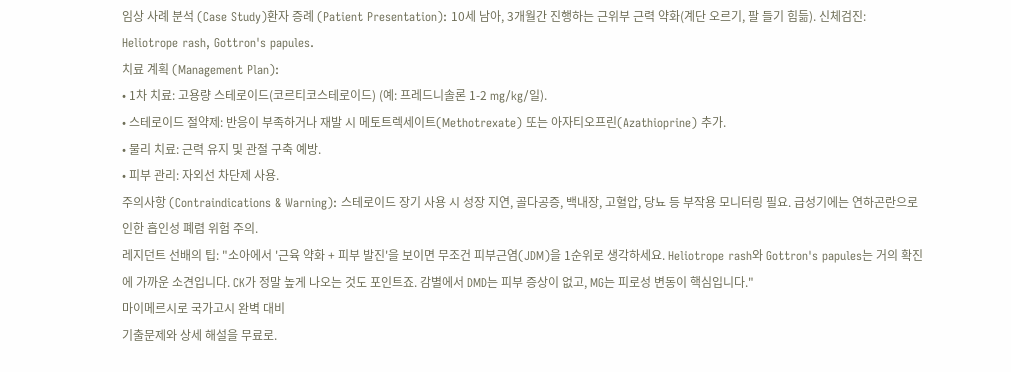임상 사례 분석 (Case Study)환자 증례 (Patient Presentation): 10세 남아, 3개월간 진행하는 근위부 근력 약화(계단 오르기, 팔 들기 힘듦). 신체검진: Heliotrope rash, Gottron's papules.
치료 계획 (Management Plan):
• 1차 치료: 고용량 스테로이드(코르티코스테로이드) (예: 프레드니솔론 1-2 mg/kg/일).
• 스테로이드 절약제: 반응이 부족하거나 재발 시 메토트렉세이트(Methotrexate) 또는 아자티오프린(Azathioprine) 추가.
• 물리 치료: 근력 유지 및 관절 구축 예방.
• 피부 관리: 자외선 차단제 사용.
주의사항 (Contraindications & Warning): 스테로이드 장기 사용 시 성장 지연, 골다공증, 백내장, 고혈압, 당뇨 등 부작용 모니터링 필요. 급성기에는 연하곤란으로 인한 흡인성 폐렴 위험 주의.
레지던트 선배의 팁: "소아에서 '근육 약화 + 피부 발진'을 보이면 무조건 피부근염(JDM)을 1순위로 생각하세요. Heliotrope rash와 Gottron's papules는 거의 확진에 가까운 소견입니다. CK가 정말 높게 나오는 것도 포인트죠. 감별에서 DMD는 피부 증상이 없고, MG는 피로성 변동이 핵심입니다."
마이메르시로 국가고시 완벽 대비
기출문제와 상세 해설을 무료로.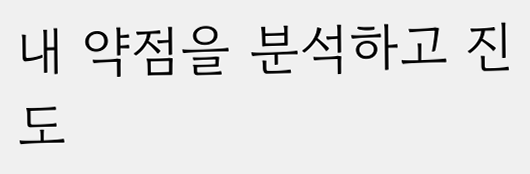내 약점을 분석하고 진도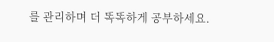를 관리하며 더 똑똑하게 공부하세요.